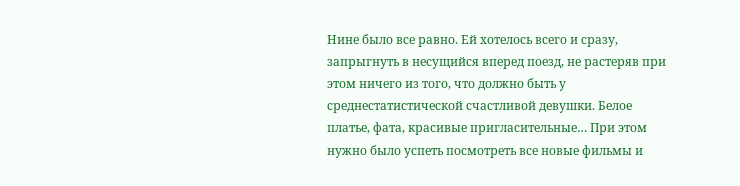Нине было все равно. Ей хотелось всего и сразу, запрыгнуть в несущийся вперед поезд, не растеряв при этом ничего из того, что должно быть у среднестатистической счастливой девушки. Белое платье, фата, красивые пригласительные… При этом нужно было успеть посмотреть все новые фильмы и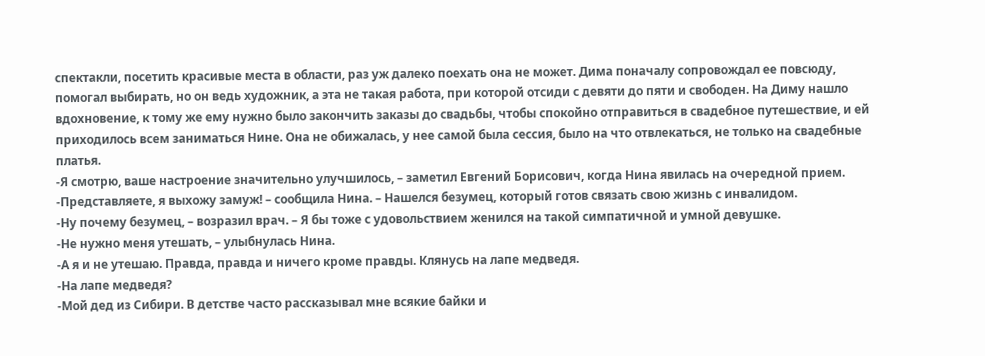спектакли, посетить красивые места в области, раз уж далеко поехать она не может. Дима поначалу сопровождал ее повсюду, помогал выбирать, но он ведь художник, а эта не такая работа, при которой отсиди с девяти до пяти и свободен. На Диму нашло вдохновение, к тому же ему нужно было закончить заказы до свадьбы, чтобы спокойно отправиться в свадебное путешествие, и ей приходилось всем заниматься Нине. Она не обижалась, у нее самой была сессия, было на что отвлекаться, не только на свадебные платья.
-Я смотрю, ваше настроение значительно улучшилось, – заметил Евгений Борисович, когда Нина явилась на очередной прием.
-Представляете, я выхожу замуж! – сообщила Нина. – Нашелся безумец, который готов связать свою жизнь с инвалидом.
-Ну почему безумец, – возразил врач. – Я бы тоже с удовольствием женился на такой симпатичной и умной девушке.
-Не нужно меня утешать, – улыбнулась Нина.
-А я и не утешаю. Правда, правда и ничего кроме правды. Клянусь на лапе медведя.
-На лапе медведя?
-Мой дед из Сибири. В детстве часто рассказывал мне всякие байки и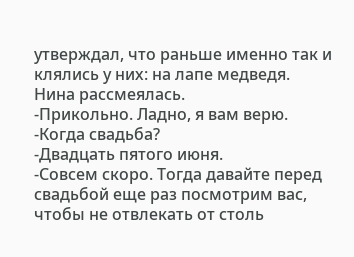утверждал, что раньше именно так и клялись у них: на лапе медведя.
Нина рассмеялась.
-Прикольно. Ладно, я вам верю.
-Когда свадьба?
-Двадцать пятого июня.
-Совсем скоро. Тогда давайте перед свадьбой еще раз посмотрим вас, чтобы не отвлекать от столь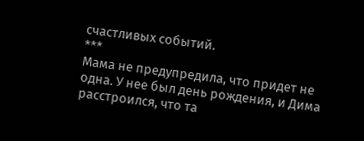счастливых событий.
***
Мама не предупредила, что придет не одна. У нее был день рождения, и Дима расстроился, что та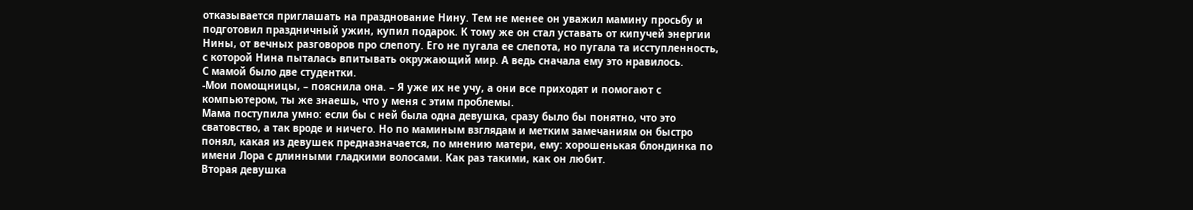отказывается приглашать на празднование Нину. Тем не менее он уважил мамину просьбу и подготовил праздничный ужин, купил подарок. К тому же он стал уставать от кипучей энергии Нины, от вечных разговоров про слепоту. Его не пугала ее слепота, но пугала та исступленность, с которой Нина пыталась впитывать окружающий мир. А ведь сначала ему это нравилось.
С мамой было две студентки.
-Мои помощницы, – пояснила она. – Я уже их не учу, а они все приходят и помогают с компьютером, ты же знаешь, что у меня с этим проблемы.
Мама поступила умно: если бы с ней была одна девушка, сразу было бы понятно, что это сватовство, а так вроде и ничего. Но по маминым взглядам и метким замечаниям он быстро понял, какая из девушек предназначается, по мнению матери, ему: хорошенькая блондинка по имени Лора с длинными гладкими волосами. Как раз такими, как он любит.
Вторая девушка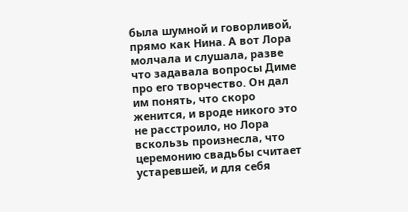была шумной и говорливой, прямо как Нина. А вот Лора молчала и слушала, разве что задавала вопросы Диме про его творчество. Он дал им понять, что скоро женится, и вроде никого это не расстроило, но Лора вскользь произнесла, что церемонию свадьбы считает устаревшей, и для себя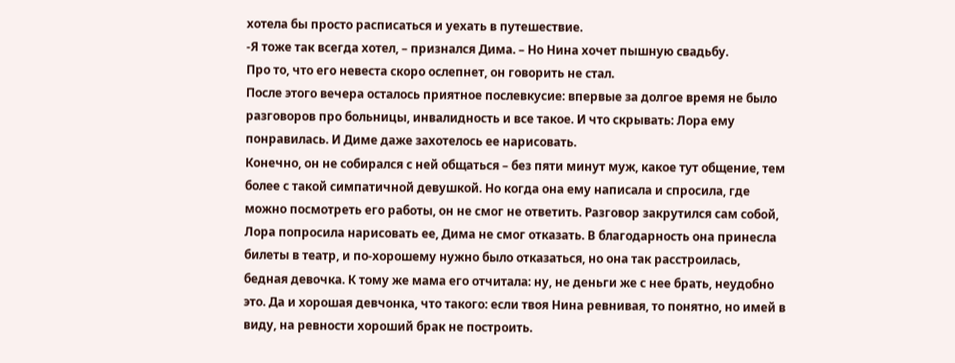хотела бы просто расписаться и уехать в путешествие.
-Я тоже так всегда хотел, – признался Дима. – Но Нина хочет пышную свадьбу.
Про то, что его невеста скоро ослепнет, он говорить не стал.
После этого вечера осталось приятное послевкусие: впервые за долгое время не было разговоров про больницы, инвалидность и все такое. И что скрывать: Лора ему понравилась. И Диме даже захотелось ее нарисовать.
Конечно, он не собирался с ней общаться – без пяти минут муж, какое тут общение, тем более с такой симпатичной девушкой. Но когда она ему написала и спросила, где можно посмотреть его работы, он не смог не ответить. Разговор закрутился сам собой, Лора попросила нарисовать ее, Дима не смог отказать. В благодарность она принесла билеты в театр, и по-хорошему нужно было отказаться, но она так расстроилась, бедная девочка. К тому же мама его отчитала: ну, не деньги же с нее брать, неудобно это. Да и хорошая девчонка, что такого: если твоя Нина ревнивая, то понятно, но имей в виду, на ревности хороший брак не построить.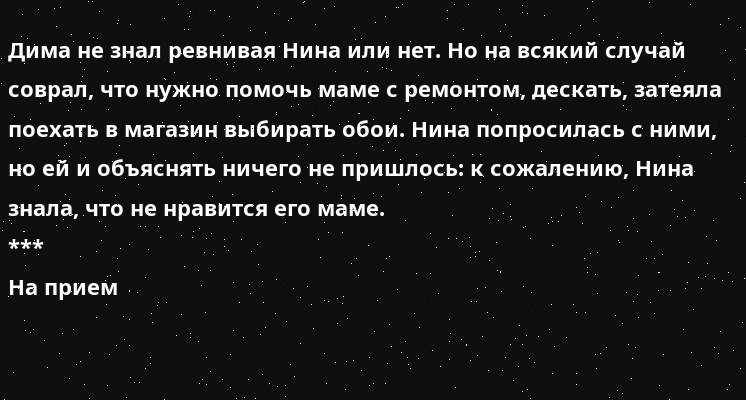Дима не знал ревнивая Нина или нет. Но на всякий случай соврал, что нужно помочь маме с ремонтом, дескать, затеяла поехать в магазин выбирать обои. Нина попросилась с ними, но ей и объяснять ничего не пришлось: к сожалению, Нина знала, что не нравится его маме.
***
На прием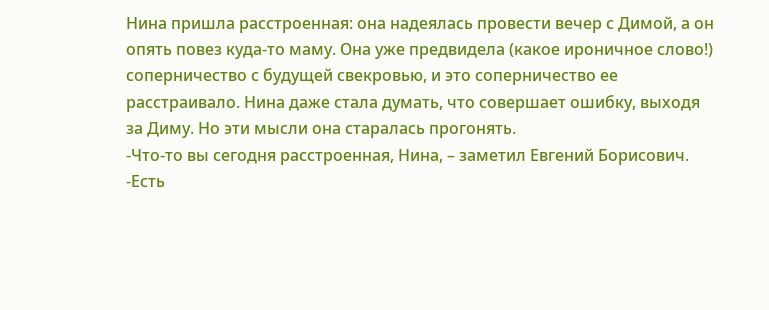Нина пришла расстроенная: она надеялась провести вечер с Димой, а он опять повез куда-то маму. Она уже предвидела (какое ироничное слово!) соперничество с будущей свекровью, и это соперничество ее расстраивало. Нина даже стала думать, что совершает ошибку, выходя за Диму. Но эти мысли она старалась прогонять.
-Что-то вы сегодня расстроенная, Нина, – заметил Евгений Борисович.
-Есть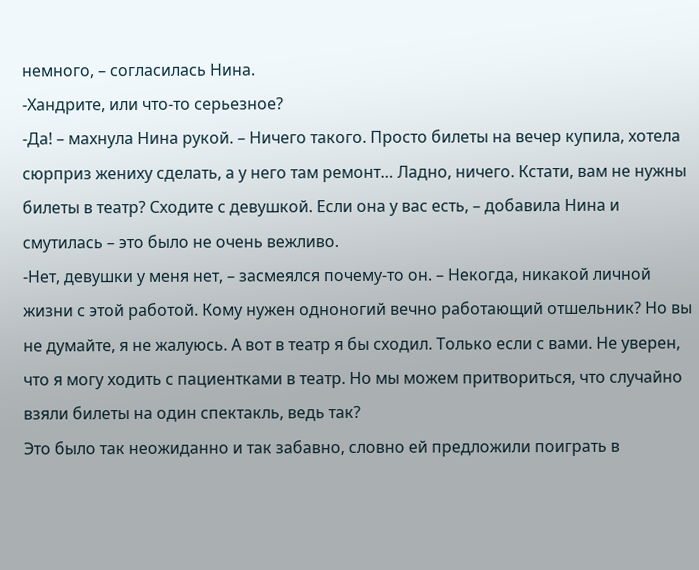немного, – согласилась Нина.
-Хандрите, или что-то серьезное?
-Да! – махнула Нина рукой. – Ничего такого. Просто билеты на вечер купила, хотела сюрприз жениху сделать, а у него там ремонт… Ладно, ничего. Кстати, вам не нужны билеты в театр? Сходите с девушкой. Если она у вас есть, – добавила Нина и смутилась – это было не очень вежливо.
-Нет, девушки у меня нет, – засмеялся почему-то он. – Некогда, никакой личной жизни с этой работой. Кому нужен одноногий вечно работающий отшельник? Но вы не думайте, я не жалуюсь. А вот в театр я бы сходил. Только если с вами. Не уверен, что я могу ходить с пациентками в театр. Но мы можем притвориться, что случайно взяли билеты на один спектакль, ведь так?
Это было так неожиданно и так забавно, словно ей предложили поиграть в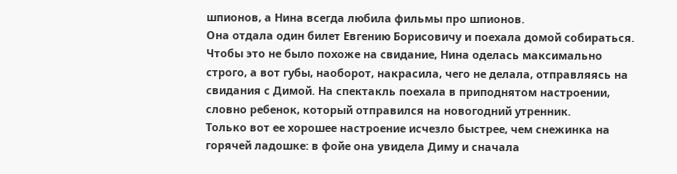шпионов, а Нина всегда любила фильмы про шпионов.
Она отдала один билет Евгению Борисовичу и поехала домой собираться. Чтобы это не было похоже на свидание, Нина оделась максимально строго, а вот губы, наоборот, накрасила, чего не делала, отправляясь на свидания с Димой. На спектакль поехала в приподнятом настроении, словно ребенок, который отправился на новогодний утренник.
Только вот ее хорошее настроение исчезло быстрее, чем снежинка на горячей ладошке: в фойе она увидела Диму и сначала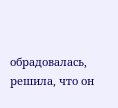обрадовалась, решила, что он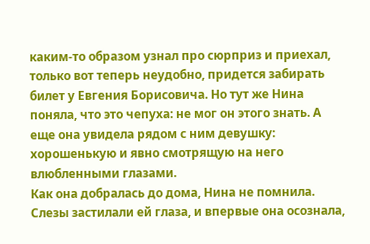каким-то образом узнал про сюрприз и приехал, только вот теперь неудобно, придется забирать билет у Евгения Борисовича. Но тут же Нина поняла, что это чепуха: не мог он этого знать. А еще она увидела рядом с ним девушку: хорошенькую и явно смотрящую на него влюбленными глазами.
Как она добралась до дома, Нина не помнила. Слезы застилали ей глаза, и впервые она осознала,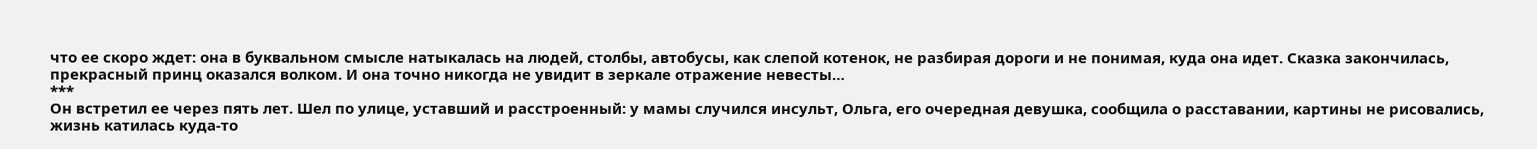что ее скоро ждет: она в буквальном смысле натыкалась на людей, столбы, автобусы, как слепой котенок, не разбирая дороги и не понимая, куда она идет. Сказка закончилась, прекрасный принц оказался волком. И она точно никогда не увидит в зеркале отражение невесты…
***
Он встретил ее через пять лет. Шел по улице, уставший и расстроенный: у мамы случился инсульт, Ольга, его очередная девушка, сообщила о расставании, картины не рисовались, жизнь катилась куда-то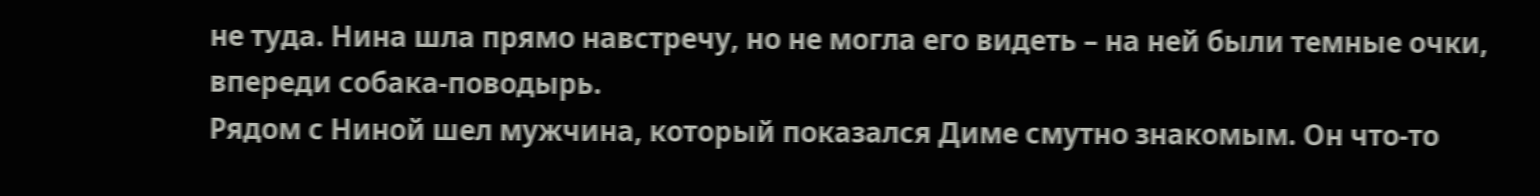не туда. Нина шла прямо навстречу, но не могла его видеть – на ней были темные очки, впереди собака-поводырь.
Рядом с Ниной шел мужчина, который показался Диме смутно знакомым. Он что-то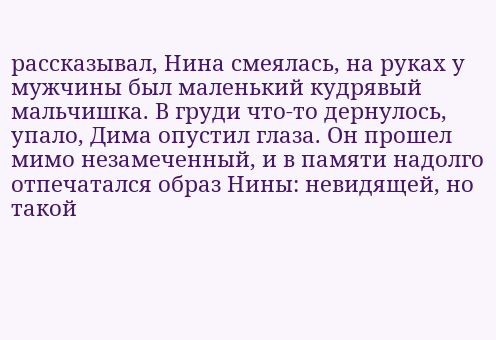рассказывал, Нина смеялась, на руках у мужчины был маленький кудрявый мальчишка. В груди что-то дернулось, упало, Дима опустил глаза. Он прошел мимо незамеченный, и в памяти надолго отпечатался образ Нины: невидящей, но такой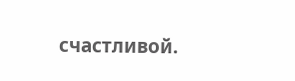счастливой.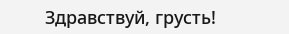Здравствуй, грусть!